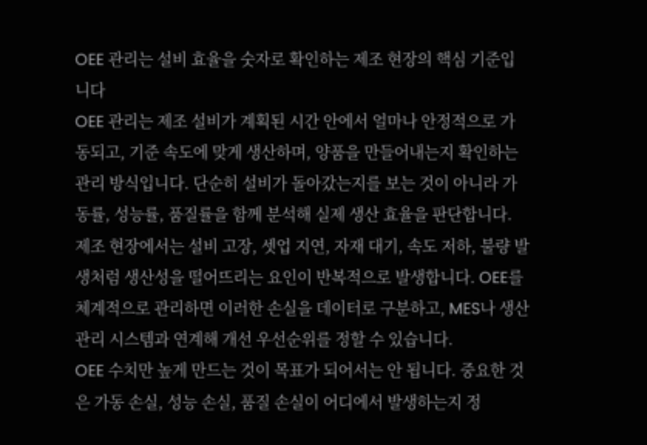OEE 관리는 설비 효율을 숫자로 확인하는 제조 현장의 핵심 기준입니다
OEE 관리는 제조 설비가 계획된 시간 안에서 얼마나 안정적으로 가동되고, 기준 속도에 맞게 생산하며, 양품을 만들어내는지 확인하는 관리 방식입니다. 단순히 설비가 돌아갔는지를 보는 것이 아니라 가동률, 성능률, 품질률을 함께 분석해 실제 생산 효율을 판단합니다.
제조 현장에서는 설비 고장, 셋업 지연, 자재 대기, 속도 저하, 불량 발생처럼 생산성을 떨어뜨리는 요인이 반복적으로 발생합니다. OEE를 체계적으로 관리하면 이러한 손실을 데이터로 구분하고, MES나 생산관리 시스템과 연계해 개선 우선순위를 정할 수 있습니다.
OEE 수치만 높게 만드는 것이 목표가 되어서는 안 됩니다. 중요한 것은 가동 손실, 성능 손실, 품질 손실이 어디에서 발생하는지 정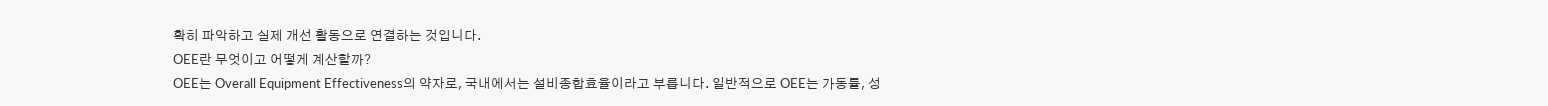확히 파악하고 실제 개선 활동으로 연결하는 것입니다.
OEE란 무엇이고 어떻게 계산할까?
OEE는 Overall Equipment Effectiveness의 약자로, 국내에서는 설비종합효율이라고 부릅니다. 일반적으로 OEE는 가동률, 성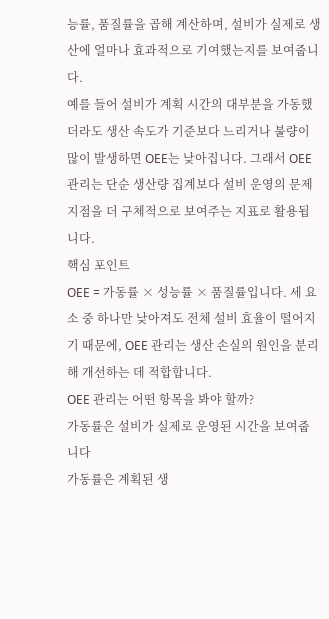능률, 품질률을 곱해 계산하며, 설비가 실제로 생산에 얼마나 효과적으로 기여했는지를 보여줍니다.
예를 들어 설비가 계획 시간의 대부분을 가동했더라도 생산 속도가 기준보다 느리거나 불량이 많이 발생하면 OEE는 낮아집니다. 그래서 OEE 관리는 단순 생산량 집계보다 설비 운영의 문제 지점을 더 구체적으로 보여주는 지표로 활용됩니다.
핵심 포인트
OEE = 가동률 × 성능률 × 품질률입니다. 세 요소 중 하나만 낮아져도 전체 설비 효율이 떨어지기 때문에, OEE 관리는 생산 손실의 원인을 분리해 개선하는 데 적합합니다.
OEE 관리는 어떤 항목을 봐야 할까?
가동률은 설비가 실제로 운영된 시간을 보여줍니다
가동률은 계획된 생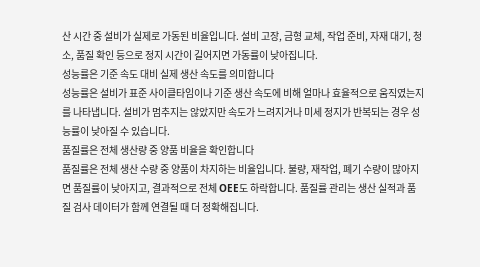산 시간 중 설비가 실제로 가동된 비율입니다. 설비 고장, 금형 교체, 작업 준비, 자재 대기, 청소, 품질 확인 등으로 정지 시간이 길어지면 가동률이 낮아집니다.
성능률은 기준 속도 대비 실제 생산 속도를 의미합니다
성능률은 설비가 표준 사이클타임이나 기준 생산 속도에 비해 얼마나 효율적으로 움직였는지를 나타냅니다. 설비가 멈추지는 않았지만 속도가 느려지거나 미세 정지가 반복되는 경우 성능률이 낮아질 수 있습니다.
품질률은 전체 생산량 중 양품 비율을 확인합니다
품질률은 전체 생산 수량 중 양품이 차지하는 비율입니다. 불량, 재작업, 폐기 수량이 많아지면 품질률이 낮아지고, 결과적으로 전체 OEE도 하락합니다. 품질률 관리는 생산 실적과 품질 검사 데이터가 함께 연결될 때 더 정확해집니다.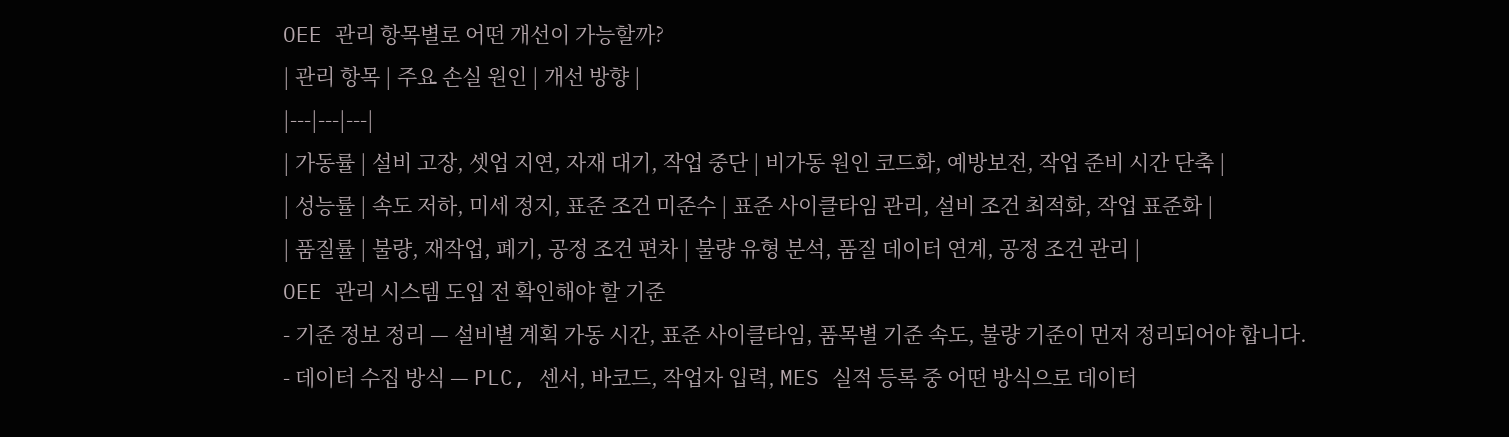OEE 관리 항목별로 어떤 개선이 가능할까?
| 관리 항목 | 주요 손실 원인 | 개선 방향 |
|---|---|---|
| 가동률 | 설비 고장, 셋업 지연, 자재 대기, 작업 중단 | 비가동 원인 코드화, 예방보전, 작업 준비 시간 단축 |
| 성능률 | 속도 저하, 미세 정지, 표준 조건 미준수 | 표준 사이클타임 관리, 설비 조건 최적화, 작업 표준화 |
| 품질률 | 불량, 재작업, 폐기, 공정 조건 편차 | 불량 유형 분석, 품질 데이터 연계, 공정 조건 관리 |
OEE 관리 시스템 도입 전 확인해야 할 기준
- 기준 정보 정리 — 설비별 계획 가동 시간, 표준 사이클타임, 품목별 기준 속도, 불량 기준이 먼저 정리되어야 합니다.
- 데이터 수집 방식 — PLC, 센서, 바코드, 작업자 입력, MES 실적 등록 중 어떤 방식으로 데이터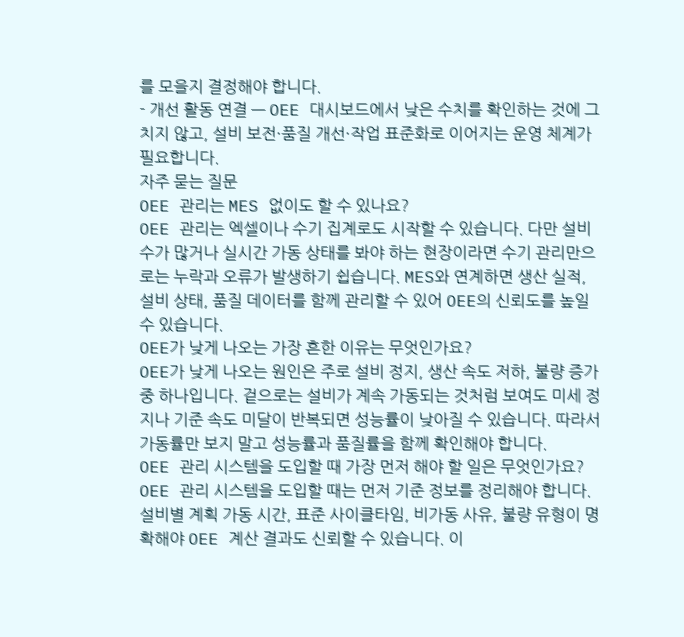를 모을지 결정해야 합니다.
- 개선 활동 연결 — OEE 대시보드에서 낮은 수치를 확인하는 것에 그치지 않고, 설비 보전·품질 개선·작업 표준화로 이어지는 운영 체계가 필요합니다.
자주 묻는 질문
OEE 관리는 MES 없이도 할 수 있나요?
OEE 관리는 엑셀이나 수기 집계로도 시작할 수 있습니다. 다만 설비 수가 많거나 실시간 가동 상태를 봐야 하는 현장이라면 수기 관리만으로는 누락과 오류가 발생하기 쉽습니다. MES와 연계하면 생산 실적, 설비 상태, 품질 데이터를 함께 관리할 수 있어 OEE의 신뢰도를 높일 수 있습니다.
OEE가 낮게 나오는 가장 흔한 이유는 무엇인가요?
OEE가 낮게 나오는 원인은 주로 설비 정지, 생산 속도 저하, 불량 증가 중 하나입니다. 겉으로는 설비가 계속 가동되는 것처럼 보여도 미세 정지나 기준 속도 미달이 반복되면 성능률이 낮아질 수 있습니다. 따라서 가동률만 보지 말고 성능률과 품질률을 함께 확인해야 합니다.
OEE 관리 시스템을 도입할 때 가장 먼저 해야 할 일은 무엇인가요?
OEE 관리 시스템을 도입할 때는 먼저 기준 정보를 정리해야 합니다. 설비별 계획 가동 시간, 표준 사이클타임, 비가동 사유, 불량 유형이 명확해야 OEE 계산 결과도 신뢰할 수 있습니다. 이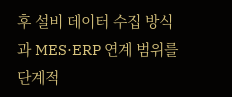후 설비 데이터 수집 방식과 MES·ERP 연계 범위를 단계적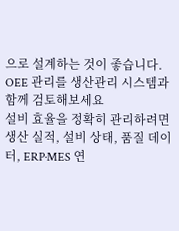으로 설계하는 것이 좋습니다.
OEE 관리를 생산관리 시스템과 함께 검토해보세요
설비 효율을 정확히 관리하려면 생산 실적, 설비 상태, 품질 데이터, ERP·MES 연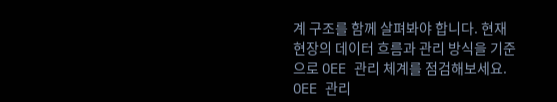계 구조를 함께 살펴봐야 합니다. 현재 현장의 데이터 흐름과 관리 방식을 기준으로 OEE 관리 체계를 점검해보세요.
OEE 관리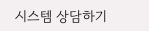시스템 상담하기